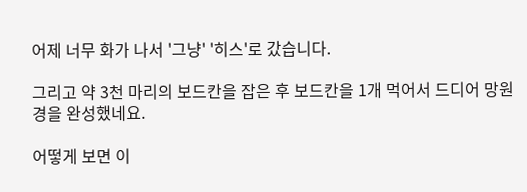어제 너무 화가 나서 '그냥' '히스'로 갔습니다.

그리고 약 3천 마리의 보드칸을 잡은 후 보드칸을 1개 먹어서 드디어 망원경을 완성했네요.

어떻게 보면 이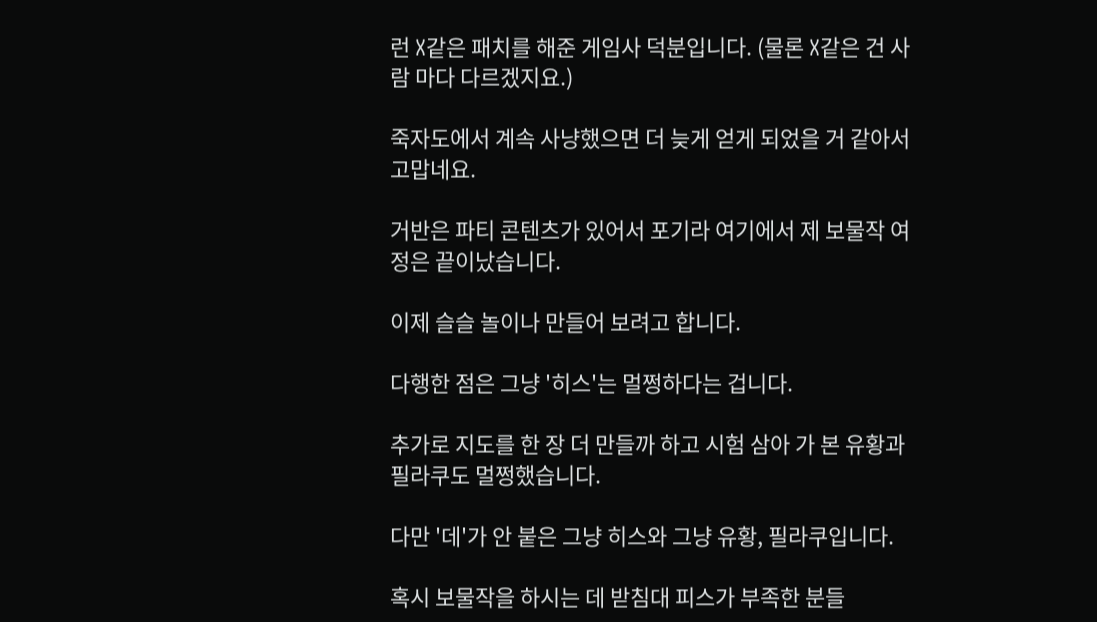런 X같은 패치를 해준 게임사 덕분입니다. (물론 X같은 건 사람 마다 다르겠지요.)

죽자도에서 계속 사냥했으면 더 늦게 얻게 되었을 거 같아서 고맙네요.

거반은 파티 콘텐츠가 있어서 포기라 여기에서 제 보물작 여정은 끝이났습니다.

이제 슬슬 놀이나 만들어 보려고 합니다.

다행한 점은 그냥 '히스'는 멀쩡하다는 겁니다.

추가로 지도를 한 장 더 만들까 하고 시험 삼아 가 본 유황과 필라쿠도 멀쩡했습니다.

다만 '데'가 안 붙은 그냥 히스와 그냥 유황, 필라쿠입니다.

혹시 보물작을 하시는 데 받침대 피스가 부족한 분들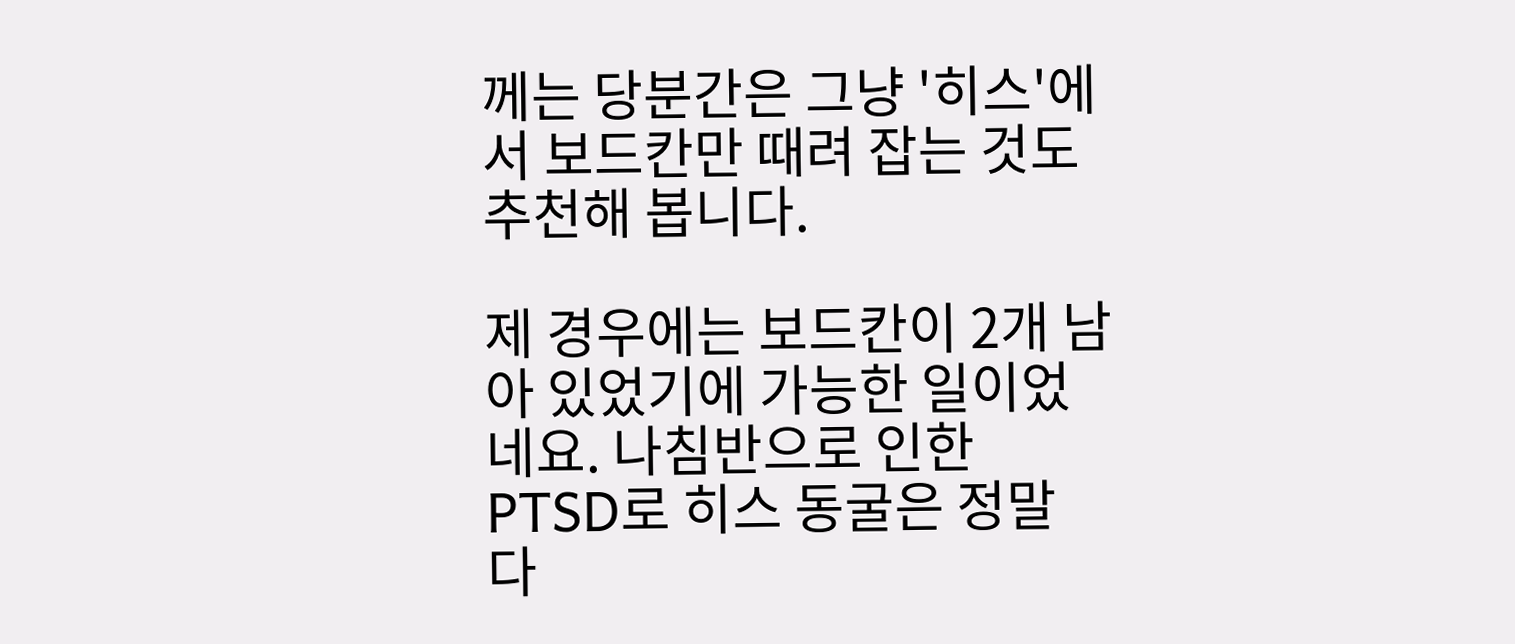께는 당분간은 그냥 '히스'에서 보드칸만 때려 잡는 것도 추천해 봅니다.

제 경우에는 보드칸이 2개 남아 있었기에 가능한 일이었네요. 나침반으로 인한 PTSD로 히스 동굴은 정말 다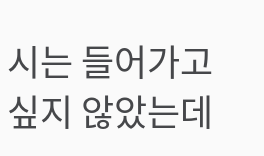시는 들어가고 싶지 않았는데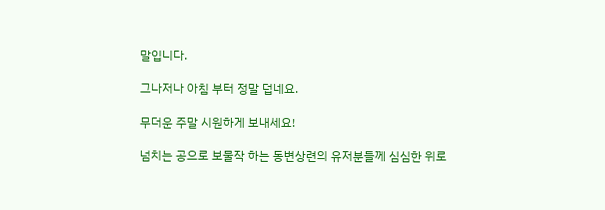말입니다.

그나저나 아침 부터 정말 덥네요.

무더운 주말 시원하게 보내세요!

넘치는 공으로 보물작 하는 동변상련의 유저분들께 심심한 위로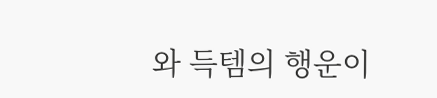와 득템의 행운이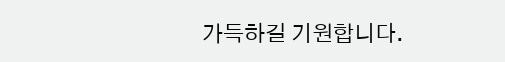가득하길 기원합니다.